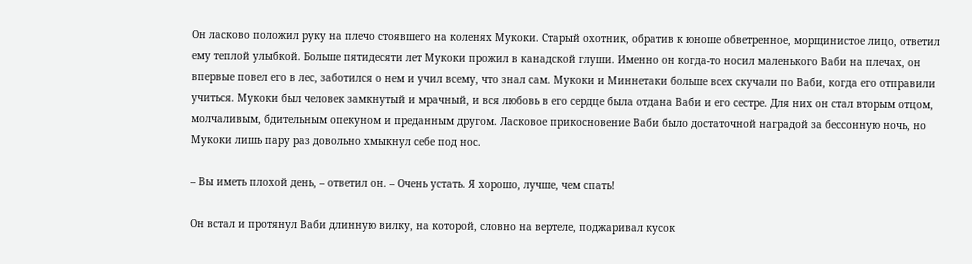Он ласково положил руку на плечо стоявшего на коленях Мукоки. Старый охотник, обратив к юноше обветренное, морщинистое лицо, ответил ему теплой улыбкой. Больше пятидесяти лет Мукоки прожил в канадской глуши. Именно он когда-то носил маленького Ваби на плечах, он впервые повел его в лес, заботился о нем и учил всему, что знал сам. Мукоки и Миннетаки больше всех скучали по Ваби, когда его отправили учиться. Мукоки был человек замкнутый и мрачный, и вся любовь в его сердце была отдана Ваби и его сестре. Для них он стал вторым отцом, молчаливым, бдительным опекуном и преданным другом. Ласковое прикосновение Ваби было достаточной наградой за бессонную ночь, но Мукоки лишь пару раз довольно хмыкнул себе под нос.

– Вы иметь плохой день, – ответил он. – Очень устать. Я хорошо, лучше, чем спать!

Он встал и протянул Ваби длинную вилку, на которой, словно на вертеле, поджаривал кусок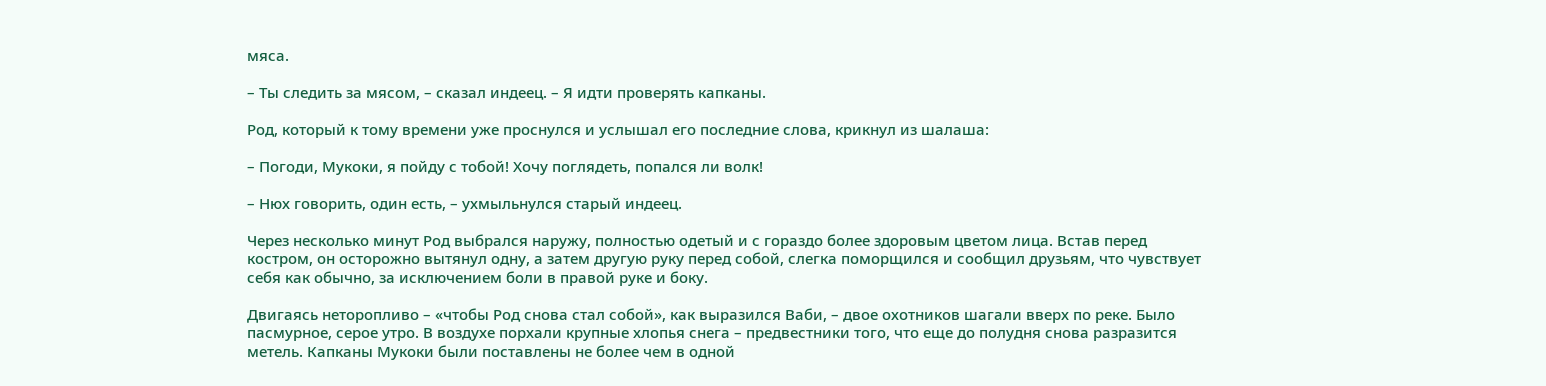мяса.

– Ты следить за мясом, – сказал индеец. – Я идти проверять капканы.

Род, который к тому времени уже проснулся и услышал его последние слова, крикнул из шалаша:

– Погоди, Мукоки, я пойду с тобой! Хочу поглядеть, попался ли волк!

– Нюх говорить, один есть, – ухмыльнулся старый индеец.

Через несколько минут Род выбрался наружу, полностью одетый и с гораздо более здоровым цветом лица. Встав перед костром, он осторожно вытянул одну, а затем другую руку перед собой, слегка поморщился и сообщил друзьям, что чувствует себя как обычно, за исключением боли в правой руке и боку.

Двигаясь неторопливо – «чтобы Род снова стал собой», как выразился Ваби, – двое охотников шагали вверх по реке. Было пасмурное, серое утро. В воздухе порхали крупные хлопья снега – предвестники того, что еще до полудня снова разразится метель. Капканы Мукоки были поставлены не более чем в одной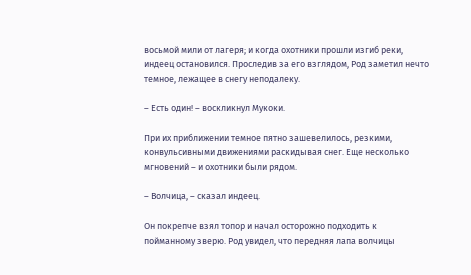восьмой мили от лагеря; и когда охотники прошли изгиб реки, индеец остановился. Проследив за его взглядом, Род заметил нечто темное, лежащее в снегу неподалеку.

– Есть один! – воскликнул Мукоки.

При их приближении темное пятно зашевелилось, резкими, конвульсивными движениями раскидывая снег. Еще несколько мгновений – и охотники были рядом.

– Волчица, – сказал индеец.

Он покрепче взял топор и начал осторожно подходить к пойманному зверю. Род увидел, что передняя лапа волчицы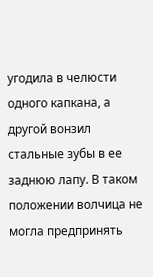угодила в челюсти одного капкана, а другой вонзил стальные зубы в ее заднюю лапу. В таком положении волчица не могла предпринять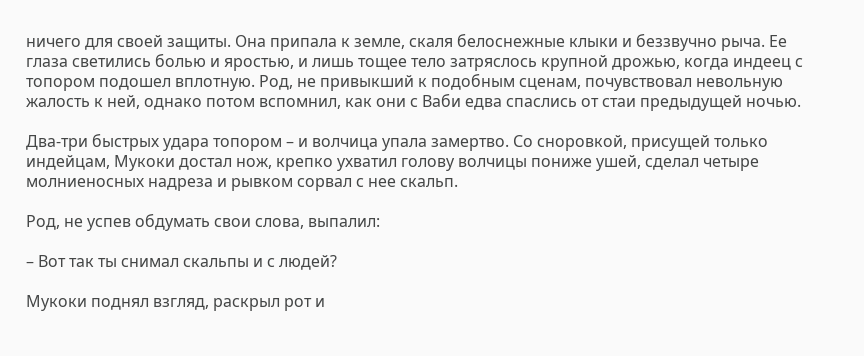ничего для своей защиты. Она припала к земле, скаля белоснежные клыки и беззвучно рыча. Ее глаза светились болью и яростью, и лишь тощее тело затряслось крупной дрожью, когда индеец с топором подошел вплотную. Род, не привыкший к подобным сценам, почувствовал невольную жалость к ней, однако потом вспомнил, как они с Ваби едва спаслись от стаи предыдущей ночью.

Два-три быстрых удара топором – и волчица упала замертво. Со сноровкой, присущей только индейцам, Мукоки достал нож, крепко ухватил голову волчицы пониже ушей, сделал четыре молниеносных надреза и рывком сорвал с нее скальп.

Род, не успев обдумать свои слова, выпалил:

– Вот так ты снимал скальпы и с людей?

Мукоки поднял взгляд, раскрыл рот и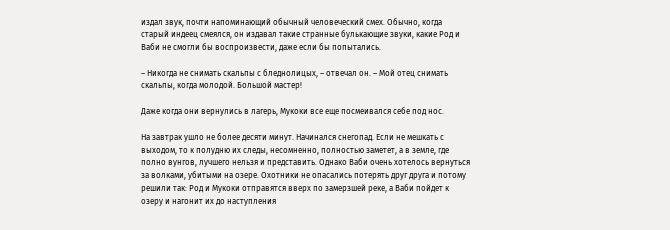издал звук, почти напоминающий обычный человеческий смех. Обычно, когда старый индеец смеялся, он издавал такие странные булькающие звуки, какие Род и Ваби не смогли бы воспроизвести, даже если бы попытались.

– Никогда не снимать скальпы с бледнолицых, – отвечал он. – Мой отец снимать скальпы, когда молодой. Большой мастер!

Даже когда они вернулись в лагерь, Мукоки все еще посмеивался себе под нос.

На завтрак ушло не более десяти минут. Начинался снегопад. Если не мешкать с выходом, то к полудню их следы, несомненно, полностью заметет, а в земле, где полно вунгов, лучшего нельзя и представить. Однако Ваби очень хотелось вернуться за волками, убитыми на озере. Охотники не опасались потерять друг друга и потому решили так: Род и Мукоки отправятся вверх по замерзшей реке, а Ваби пойдет к озеру и нагонит их до наступления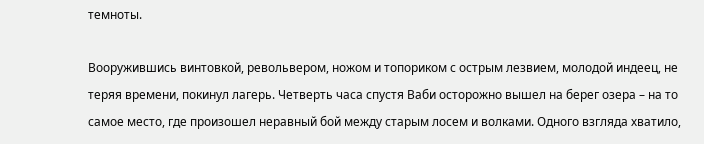темноты.

Вооружившись винтовкой, револьвером, ножом и топориком с острым лезвием, молодой индеец, не теряя времени, покинул лагерь. Четверть часа спустя Ваби осторожно вышел на берег озера – на то самое место, где произошел неравный бой между старым лосем и волками. Одного взгляда хватило,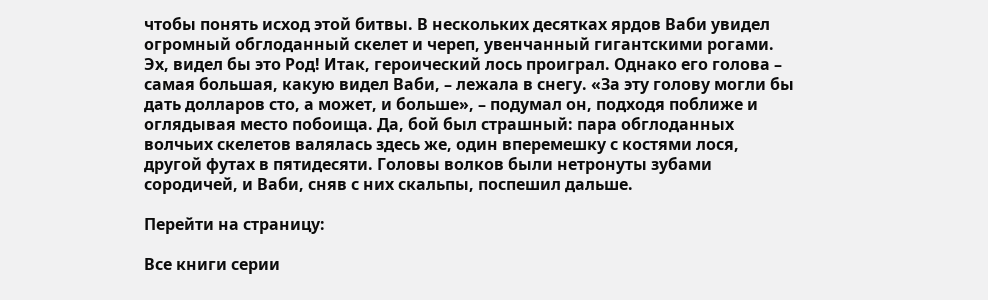чтобы понять исход этой битвы. В нескольких десятках ярдов Ваби увидел огромный обглоданный скелет и череп, увенчанный гигантскими рогами. Эх, видел бы это Род! Итак, героический лось проиграл. Однако его голова – самая большая, какую видел Ваби, – лежала в снегу. «За эту голову могли бы дать долларов сто, а может, и больше», – подумал он, подходя поближе и оглядывая место побоища. Да, бой был страшный: пара обглоданных волчьих скелетов валялась здесь же, один вперемешку с костями лося, другой футах в пятидесяти. Головы волков были нетронуты зубами сородичей, и Ваби, сняв с них скальпы, поспешил дальше.

Перейти на страницу:

Все книги серии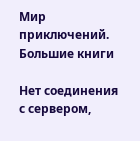Мир приключений. Большие книги

Нет соединения с сервером,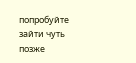попробуйте зайти чуть позже